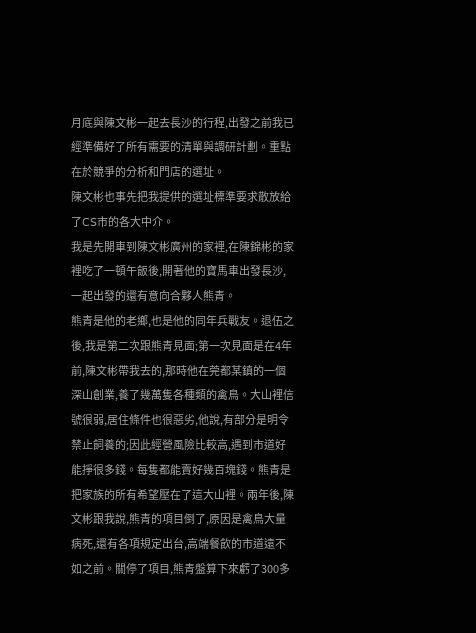月底與陳文彬一起去長沙的行程,出發之前我已經準備好了所有需要的清單與調研計劃。重點在於競爭的分析和門店的選址。
陳文彬也事先把我提供的選址標準要求散放給了CS市的各大中介。
我是先開車到陳文彬廣州的家裡,在陳錦彬的家裡吃了一頓午飯後,開著他的寶馬車出發長沙,一起出發的還有意向合夥人熊青。
熊青是他的老鄉,也是他的同年兵戰友。退伍之後,我是第二次跟熊青見面;第一次見面是在4年前,陳文彬帶我去的,那時他在莞都某鎮的一個深山創業,養了幾萬隻各種類的禽鳥。大山裡信號很弱,居住條件也很惡劣,他說,有部分是明令禁止飼養的;因此經營風險比較高,遇到市道好能掙很多錢。每隻都能賣好幾百塊錢。熊青是把家族的所有希望壓在了這大山裡。兩年後,陳文彬跟我說,熊青的項目倒了,原因是禽鳥大量病死,還有各項規定出台,高端餐飲的市道遠不如之前。關停了項目,熊青盤算下來虧了300多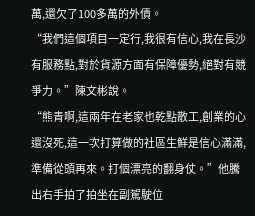萬,還欠了100多萬的外債。
“我們這個項目一定行,我很有信心,我在長沙有服務點,對於貨源方面有保障優勢,絕對有競爭力。”陳文彬說。
“熊青啊,這兩年在老家也乾點散工,創業的心還沒死,這一次打算做的社區生鮮是信心滿滿,準備從頭再來。打個漂亮的翻身仗。”他騰出右手拍了拍坐在副駕駛位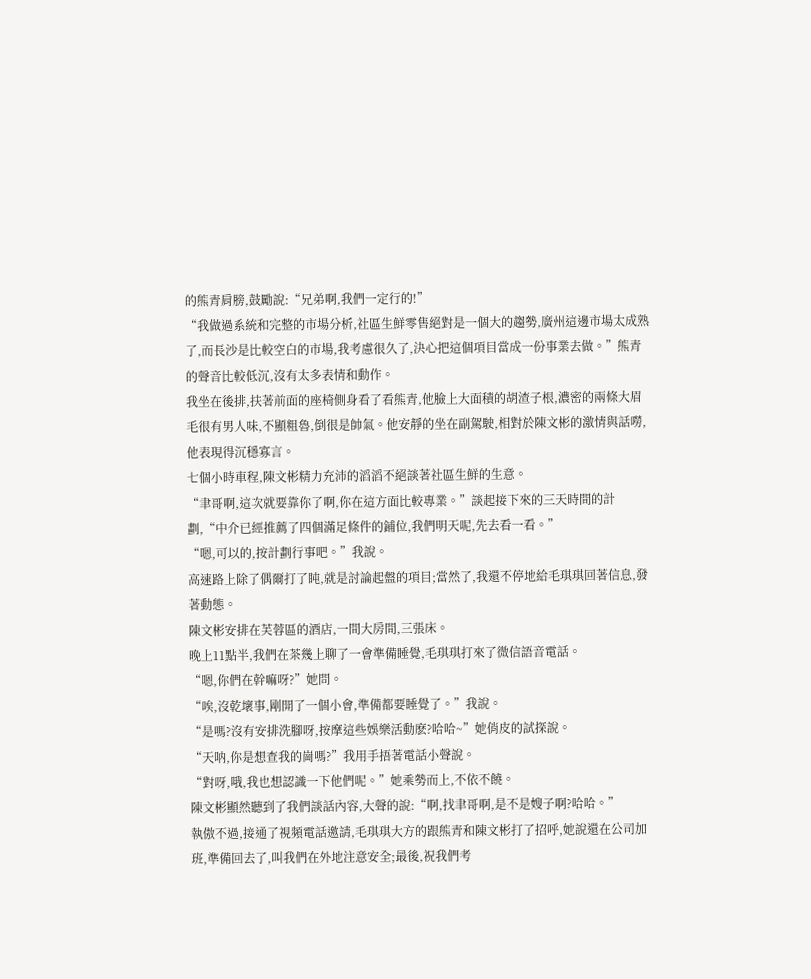的熊青肩膀,鼓勵說:“兄弟啊,我們一定行的!”
“我做過系統和完整的市場分析,社區生鮮零售絕對是一個大的趨勢,廣州這邊市場太成熟了,而長沙是比較空白的市場,我考慮很久了,決心把這個項目當成一份事業去做。”熊青的聲音比較低沉,沒有太多表情和動作。
我坐在後排,扶著前面的座椅側身看了看熊青,他臉上大面積的胡渣子根,濃密的兩條大眉毛很有男人味,不顯粗魯,倒很是帥氣。他安靜的坐在副駕駛,相對於陳文彬的激情與話嘮,他表現得沉穩寡言。
七個小時車程,陳文彬精力充沛的滔滔不絕談著社區生鮮的生意。
“聿哥啊,這次就要靠你了啊,你在這方面比較專業。”談起接下來的三天時間的計劃,“中介已經推薦了四個滿足條件的鋪位,我們明天呢,先去看一看。”
“嗯,可以的,按計劃行事吧。”我說。
高速路上除了偶爾打了盹,就是討論起盤的項目;當然了,我還不停地給毛琪琪回著信息,發著動態。
陳文彬安排在芙蓉區的酒店,一間大房間,三張床。
晚上11點半,我們在茶幾上聊了一會準備睡覺,毛琪琪打來了微信語音電話。
“嗯,你們在幹嘛呀?”她問。
“唉,沒乾壞事,剛開了一個小會,準備都要睡覺了。”我說。
“是嗎?沒有安排洗腳呀,按摩這些娛樂活動麽?哈哈~”她俏皮的試探說。
“天呐,你是想查我的崗嗎?”我用手捂著電話小聲說。
“對呀,哦,我也想認識一下他們呢。”她乘勢而上,不依不饒。
陳文彬顯然聽到了我們談話內容,大聲的說:“啊,找聿哥啊,是不是嫂子啊?哈哈。”
執傲不過,接通了視頻電話邀請,毛琪琪大方的跟熊青和陳文彬打了招呼,她說還在公司加班,準備回去了,叫我們在外地注意安全;最後,祝我們考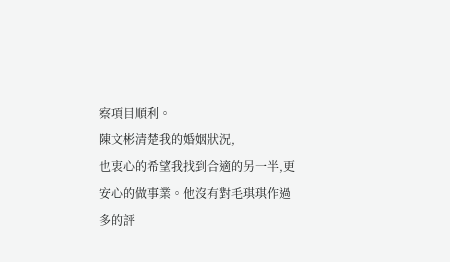察項目順利。
陳文彬清楚我的婚姻狀況,
也衷心的希望我找到合適的另一半,更安心的做事業。他沒有對毛琪琪作過多的評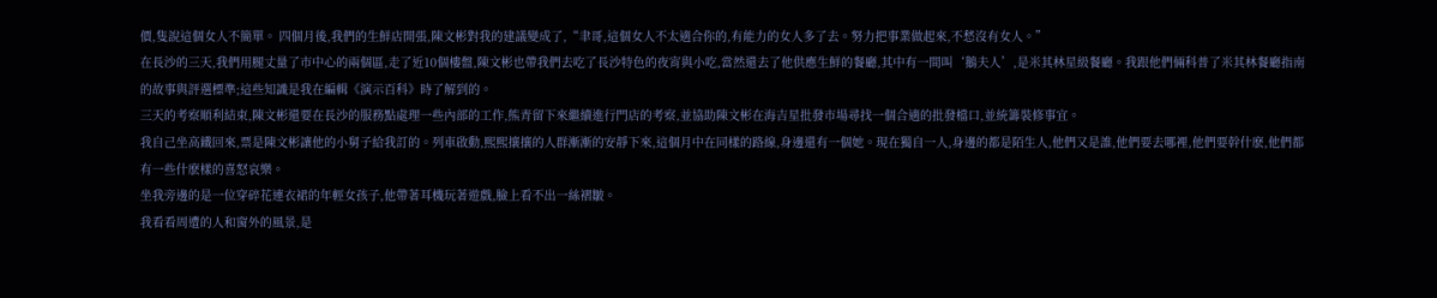價,隻說這個女人不簡單。 四個月後,我們的生鮮店開張,陳文彬對我的建議變成了,“聿哥,這個女人不太適合你的,有能力的女人多了去。努力把事業做起來,不愁沒有女人。”
在長沙的三天,我們用腿丈量了市中心的兩個區,走了近10個樓盤,陳文彬也帶我們去吃了長沙特色的夜宵與小吃,當然還去了他供應生鮮的餐廳,其中有一間叫‘鵝夫人’,是米其林星級餐廳。我跟他們倆科普了米其林餐廳指南的故事與評選標準;這些知識是我在編輯《演示百科》時了解到的。
三天的考察順利結束,陳文彬還要在長沙的服務點處理一些內部的工作,熊青留下來繼續進行門店的考察,並協助陳文彬在海吉星批發市場尋找一個合適的批發檔口,並統籌裝修事宜。
我自己坐高鐵回來,票是陳文彬讓他的小舅子給我訂的。列車啟動,熙熙攘攘的人群漸漸的安靜下來,這個月中在同樣的路線,身邊還有一個她。現在獨自一人,身邊的都是陌生人,他們又是誰,他們要去哪裡,他們要幹什麽,他們都有一些什麽樣的喜怒哀樂。
坐我旁邊的是一位穿碎花連衣裙的年輕女孩子,他帶著耳機玩著遊戲,臉上看不出一絲褶皺。
我看看周遭的人和窗外的風景,是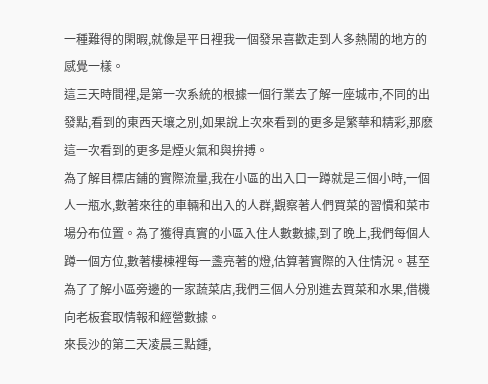一種難得的閑暇,就像是平日裡我一個發呆喜歡走到人多熱鬧的地方的感覺一樣。
這三天時間裡,是第一次系統的根據一個行業去了解一座城市,不同的出發點,看到的東西天壤之別,如果說上次來看到的更多是繁華和精彩,那麽這一次看到的更多是煙火氣和與拚搏。
為了解目標店鋪的實際流量,我在小區的出入口一蹲就是三個小時,一個人一瓶水,數著來往的車輛和出入的人群,觀察著人們買菜的習慣和菜市場分布位置。為了獲得真實的小區入住人數數據,到了晚上,我們每個人蹲一個方位,數著樓棟裡每一盞亮著的燈,估算著實際的入住情況。甚至為了了解小區旁邊的一家蔬菜店,我們三個人分別進去買菜和水果,借機向老板套取情報和經營數據。
來長沙的第二天凌晨三點鍾,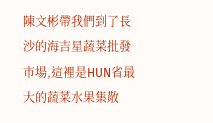陳文彬帶我們到了長沙的海吉星蔬菜批發市場,這裡是HUN省最大的蔬菜水果集散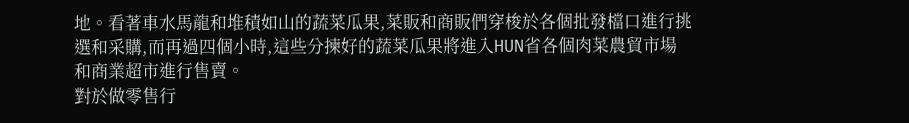地。看著車水馬龍和堆積如山的蔬菜瓜果,菜販和商販們穿梭於各個批發檔口進行挑選和采購,而再過四個小時,這些分揀好的蔬菜瓜果將進入HUN省各個肉菜農貿市場和商業超市進行售賣。
對於做零售行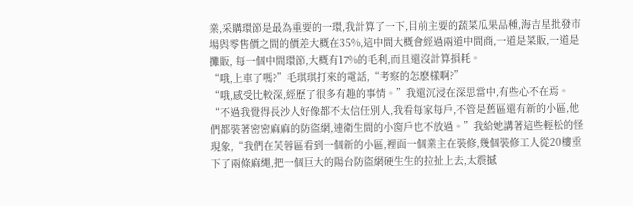業,采購環節是最為重要的一環,我計算了一下,目前主要的蔬菜瓜果品種,海吉星批發市場與零售價之間的價差大概在35%,這中間大概會經過兩道中間商,一道是菜販,一道是攤販, 每一個中間環節,大概有17%的毛利,而且還沒計算損耗。
“哦,上車了嗎?”毛琪琪打來的電話,“考察的怎麽樣啊?”
“哦,感受比較深,經歷了很多有趣的事情。”我還沉浸在深思當中,有些心不在焉。
“不過我覺得長沙人好像都不太信任別人,我看每家每戶,不管是舊區還有新的小區,他們都裝著密密麻麻的防盜網,連衛生間的小窗戶也不放過。”我給她講著這些輕松的怪現象,“我們在芙蓉區看到一個新的小區,裡面一個業主在裝修,幾個裝修工人從20樓垂下了兩條麻繩,把一個巨大的陽台防盜網硬生生的拉扯上去,太震撼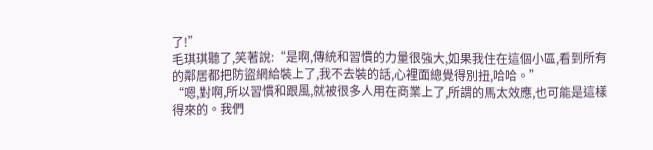了!”
毛琪琪聽了,笑著說:“是啊,傳統和習慣的力量很強大,如果我住在這個小區,看到所有的鄰居都把防盜網給裝上了,我不去裝的話,心裡面總覺得別扭,哈哈。”
“嗯,對啊,所以習慣和跟風,就被很多人用在商業上了,所謂的馬太效應,也可能是這樣得來的。我們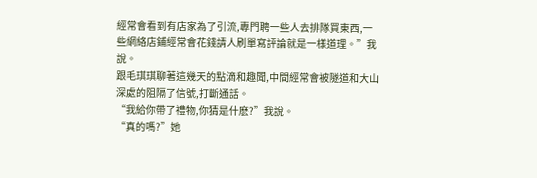經常會看到有店家為了引流,專門聘一些人去排隊買東西,一些網絡店鋪經常會花錢請人刷單寫評論就是一樣道理。”我說。
跟毛琪琪聊著這幾天的點滴和趣聞,中間經常會被隧道和大山深處的阻隔了信號,打斷通話。
“我給你帶了禮物,你猜是什麽?”我說。
“真的嗎?”她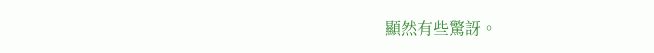顯然有些驚訝。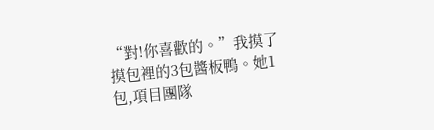“對!你喜歡的。”我摸了摸包裡的3包醬板鴨。她1包,項目團隊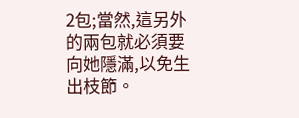2包;當然,這另外的兩包就必須要向她隱滿,以免生出枝節。